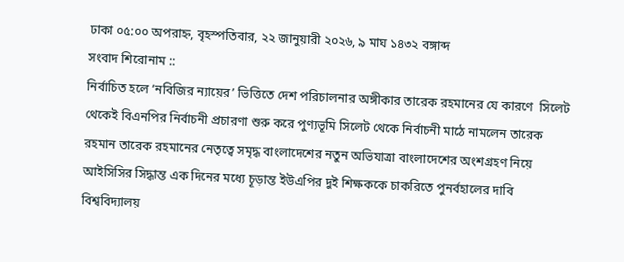ঢাকা ০৫:০০ অপরাহ্ন, বৃহস্পতিবার, ২২ জানুয়ারী ২০২৬, ৯ মাঘ ১৪৩২ বঙ্গাব্দ
সংবাদ শিরোনাম ::
নির্বাচিত হলে ‘নবিজির ন্যায়ের’ ভিত্তিতে দেশ পরিচালনার অঙ্গীকার তারেক রহমানের যে কারণে  সিলেট থেকেই বিএনপির নির্বাচনী প্রচারণা শুরু করে পুণ্যভূমি সিলেট থেকে নির্বাচনী মাঠে নামলেন তারেক রহমান তারেক রহমানের নেতৃত্বে সমৃদ্ধ বাংলাদেশের নতুন অভিযাত্রা বাংলাদেশের অংশগ্রহণ নিয়ে আইসিসির সিদ্ধান্ত এক দিনের মধ্যে চূড়ান্ত ইউএপির দুই শিক্ষককে চাকরিতে পুনর্বহালের দাবি বিশ্ববিদ্যালয়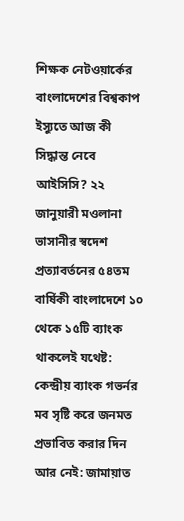শিক্ষক নেটওয়ার্কের বাংলাদেশের বিশ্বকাপ ইস্যুতে আজ কী সিদ্ধান্ত নেবে আইসিসি? ২২ জানুয়ারী মওলানা ভাসানীর স্বদেশ প্রত্যাবর্তনের ৫৪তম বার্ষিকী বাংলাদেশে ১০ থেকে ১৫টি ব্যাংক থাকলেই যথেষ্ট: কেন্দ্রীয় ব্যাংক গভর্নর মব সৃষ্টি করে জনমত প্রভাবিত করার দিন আর নেই: জামায়াত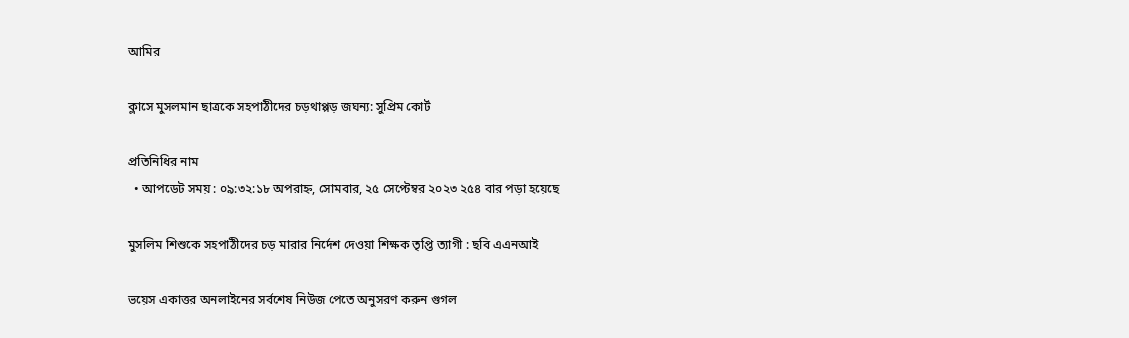আমির

ক্লাসে মুসলমান ছাত্রকে সহপাঠীদের চড়থাপ্পড় জঘন্য: সুপ্রিম কোর্ট

প্রতিনিধির নাম
  • আপডেট সময় : ০৯:৩২:১৮ অপরাহ্ন, সোমবার, ২৫ সেপ্টেম্বর ২০২৩ ২৫৪ বার পড়া হয়েছে

মুসলিম শিশুকে সহপাঠীদের চড় মারার নির্দেশ দেওয়া শিক্ষক তৃপ্তি ত্যাগী : ছবি এএনআই

ভয়েস একাত্তর অনলাইনের সর্বশেষ নিউজ পেতে অনুসরণ করুন গুগল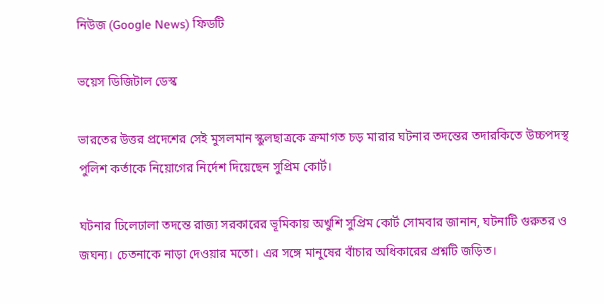নিউজ (Google News) ফিডটি

ভয়েস ডিজিটাল ডেস্ক

ভারতের উত্তর প্রদেশের সেই মুসলমান স্কুলছাত্রকে ক্রমাগত চড় মারার ঘটনার তদন্তের তদারকিতে উচ্চপদস্থ পুলিশ কর্তাকে নিয়োগের নির্দেশ দিয়েছেন সুপ্রিম কোর্ট।

ঘটনার ঢিলেঢালা তদন্তে রাজ্য সরকারের ভূমিকায় অখুশি সুপ্রিম কোর্ট সোমবার জানান, ঘটনাটি গুরুতর ও জঘন্য। চেতনাকে নাড়া দেওয়ার মতো। এর সঙ্গে মানুষের বাঁচার অধিকারের প্রশ্নটি জড়িত।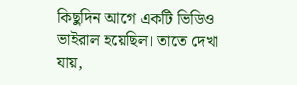কিছুদিন আগে একটি ভিডিও ভাইরাল হয়েছিল। তাতে দেখা যায়,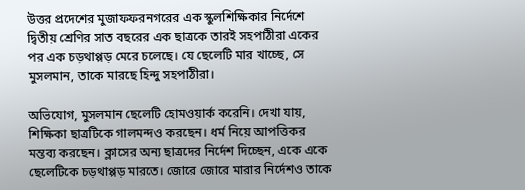উত্তর প্রদেশের মুজাফফরনগরের এক স্কুলশিক্ষিকার নির্দেশে দ্বিতীয় শ্রেণির সাত বছরের এক ছাত্রকে তারই সহপাঠীরা একের পর এক চড়থাপ্পড় মেরে চলেছে। যে ছেলেটি মার খাচ্ছে, সে মুসলমান, তাকে মারছে হিন্দু সহপাঠীরা।

অভিযোগ, মুসলমান ছেলেটি হোমওয়ার্ক করেনি। দেখা যায়, শিক্ষিকা ছাত্রটিকে গালমন্দও করছেন। ধর্ম নিয়ে আপত্তিকর মন্তব্য করছেন। ক্লাসের অন্য ছাত্রদের নির্দেশ দিচ্ছেন, একে একে ছেলেটিকে চড়থাপ্পড় মারতে। জোরে জোরে মারার নির্দেশও তাকে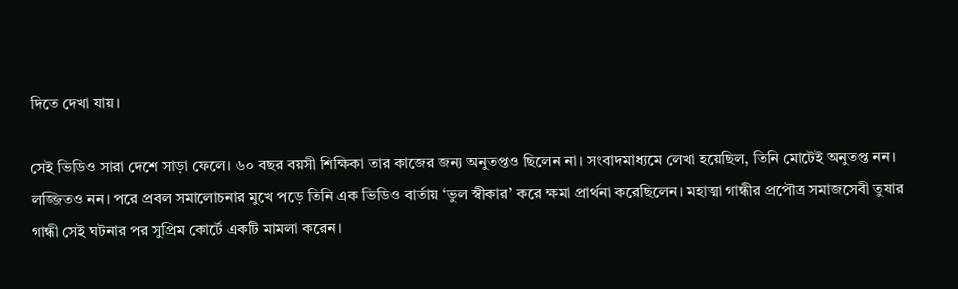দিতে দেখা যায়।

সেই ভিডিও সারা দেশে সাড়া ফেলে। ৬০ বছর বয়সী শিক্ষিকা তার কাজের জন্য অনুতপ্তও ছিলেন না। সংবাদমাধ্যমে লেখা হয়েছিল, তিনি মোটেই অনুতপ্ত নন। লজ্জিতও নন। পরে প্রবল সমালোচনার মুখে পড়ে তিনি এক ভিডিও বার্তায় ‘ভুল স্বীকার’ করে ক্ষমা প্রার্থনা করেছিলেন। মহাত্মা গান্ধীর প্রপৌত্র সমাজসেবী তুষার গান্ধী সেই ঘটনার পর সুপ্রিম কোর্টে একটি মামলা করেন।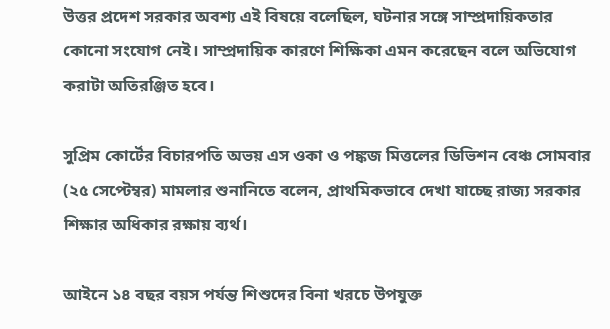উত্তর প্রদেশ সরকার অবশ্য এই বিষয়ে বলেছিল, ঘটনার সঙ্গে সাম্প্রদায়িকতার কোনো সংযোগ নেই। সাম্প্রদায়িক কারণে শিক্ষিকা এমন করেছেন বলে অভিযোগ করাটা অতিরঞ্জিত হবে।

সুপ্রিম কোর্টের বিচারপতি অভয় এস ওকা ও পঙ্কজ মিত্তলের ডিভিশন বেঞ্চ সোমবার (২৫ সেপ্টেম্বর) মামলার শুনানিতে বলেন, প্রাথমিকভাবে দেখা যাচ্ছে রাজ্য সরকার শিক্ষার অধিকার রক্ষায় ব্যর্থ।

আইনে ১৪ বছর বয়স পর্যন্ত শিশুদের বিনা খরচে উপযুক্ত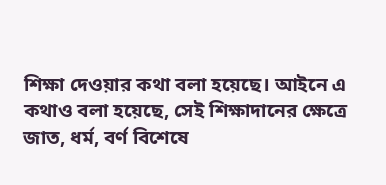শিক্ষা দেওয়ার কথা বলা হয়েছে। আইনে এ কথাও বলা হয়েছে, সেই শিক্ষাদানের ক্ষেত্রে জাত, ধর্ম, বর্ণ বিশেষে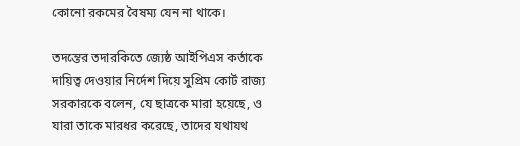কোনো রকমের বৈষম্য যেন না থাকে।

তদন্তের তদারকিতে জ্যেষ্ঠ আইপিএস কর্তাকে দায়িত্ব দেওয়ার নির্দেশ দিয়ে সুপ্রিম কোর্ট রাজ্য সরকারকে বলেন, যে ছাত্রকে মারা হয়েছে, ও যারা তাকে মারধর করেছে, তাদের যথাযথ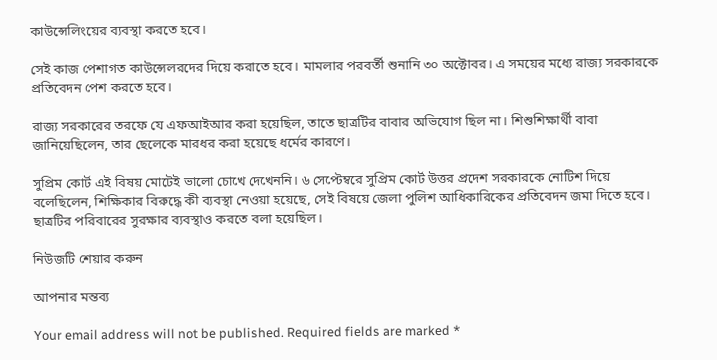কাউন্সেলিংয়ের ব্যবস্থা করতে হবে।

সেই কাজ পেশাগত কাউন্সেলরদের দিয়ে করাতে হবে। মামলার পরবর্তী শুনানি ৩০ অক্টোবর। এ সময়ের মধ্যে রাজ্য সরকারকে প্রতিবেদন পেশ করতে হবে।

রাজ্য সরকারের তরফে যে এফআইআর করা হয়েছিল, তাতে ছাত্রটির বাবার অভিযোগ ছিল না। শিশুশিক্ষার্থী বাবা জানিয়েছিলেন, তার ছেলেকে মারধর করা হয়েছে ধর্মের কারণে।

সুপ্রিম কোর্ট এই বিষয় মোটেই ভালো চোখে দেখেননি। ৬ সেপ্টেম্বরে সুপ্রিম কোর্ট উত্তর প্রদেশ সরকারকে নোটিশ দিয়ে বলেছিলেন, শিক্ষিকার বিরুদ্ধে কী ব্যবস্থা নেওয়া হয়েছে, সেই বিষয়ে জেলা পুলিশ আধিকারিকের প্রতিবেদন জমা দিতে হবে। ছাত্রটির পরিবারের সুরক্ষার ব্যবস্থাও করতে বলা হয়েছিল।

নিউজটি শেয়ার করুন

আপনার মন্তব্য

Your email address will not be published. Required fields are marked *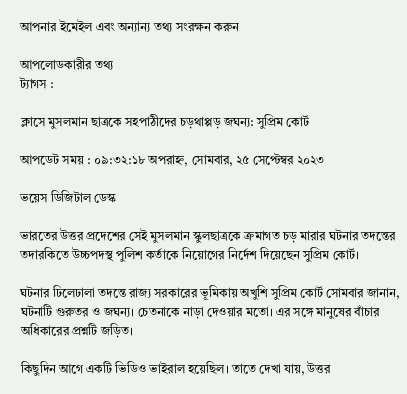আপনার ইমেইল এবং অন্যান্য তথ্য সংরক্ষন করুন

আপলোডকারীর তথ্য
ট্যাগস :

ক্লাসে মুসলমান ছাত্রকে সহপাঠীদের চড়থাপ্পড় জঘন্য: সুপ্রিম কোর্ট

আপডেট সময় : ০৯:৩২:১৮ অপরাহ্ন, সোমবার, ২৫ সেপ্টেম্বর ২০২৩

ভয়েস ডিজিটাল ডেস্ক

ভারতের উত্তর প্রদেশের সেই মুসলমান স্কুলছাত্রকে ক্রমাগত চড় মারার ঘটনার তদন্তের তদারকিতে উচ্চপদস্থ পুলিশ কর্তাকে নিয়োগের নির্দেশ দিয়েছেন সুপ্রিম কোর্ট।

ঘটনার ঢিলেঢালা তদন্তে রাজ্য সরকারের ভূমিকায় অখুশি সুপ্রিম কোর্ট সোমবার জানান, ঘটনাটি গুরুতর ও জঘন্য। চেতনাকে নাড়া দেওয়ার মতো। এর সঙ্গে মানুষের বাঁচার অধিকারের প্রশ্নটি জড়িত।

কিছুদিন আগে একটি ভিডিও ভাইরাল হয়েছিল। তাতে দেখা যায়, উত্তর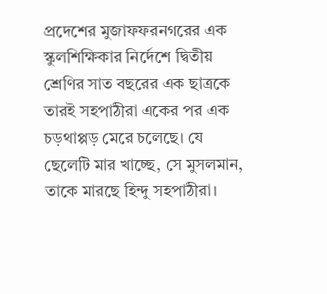প্রদেশের মুজাফফরনগরের এক স্কুলশিক্ষিকার নির্দেশে দ্বিতীয় শ্রেণির সাত বছরের এক ছাত্রকে তারই সহপাঠীরা একের পর এক চড়থাপ্পড় মেরে চলেছে। যে ছেলেটি মার খাচ্ছে, সে মুসলমান, তাকে মারছে হিন্দু সহপাঠীরা।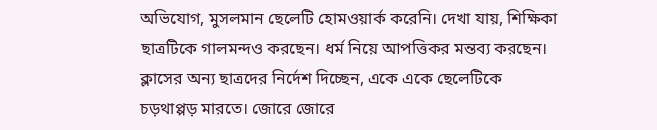অভিযোগ, মুসলমান ছেলেটি হোমওয়ার্ক করেনি। দেখা যায়, শিক্ষিকা ছাত্রটিকে গালমন্দও করছেন। ধর্ম নিয়ে আপত্তিকর মন্তব্য করছেন। ক্লাসের অন্য ছাত্রদের নির্দেশ দিচ্ছেন, একে একে ছেলেটিকে চড়থাপ্পড় মারতে। জোরে জোরে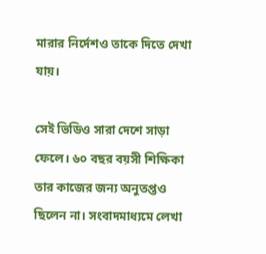মারার নির্দেশও তাকে দিতে দেখা যায়।

সেই ভিডিও সারা দেশে সাড়া ফেলে। ৬০ বছর বয়সী শিক্ষিকা তার কাজের জন্য অনুতপ্তও ছিলেন না। সংবাদমাধ্যমে লেখা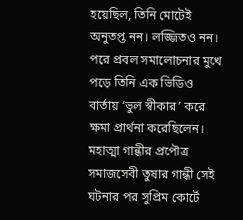হয়েছিল, তিনি মোটেই অনুতপ্ত নন। লজ্জিতও নন। পরে প্রবল সমালোচনার মুখে পড়ে তিনি এক ভিডিও বার্তায় ‘ভুল স্বীকার’ করে ক্ষমা প্রার্থনা করেছিলেন। মহাত্মা গান্ধীর প্রপৌত্র সমাজসেবী তুষার গান্ধী সেই ঘটনার পর সুপ্রিম কোর্টে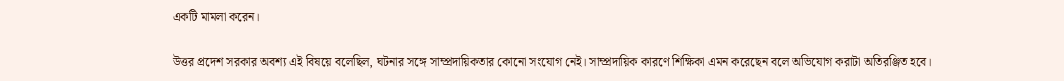একটি মামলা করেন।

উত্তর প্রদেশ সরকার অবশ্য এই বিষয়ে বলেছিল, ঘটনার সঙ্গে সাম্প্রদায়িকতার কোনো সংযোগ নেই। সাম্প্রদায়িক কারণে শিক্ষিকা এমন করেছেন বলে অভিযোগ করাটা অতিরঞ্জিত হবে।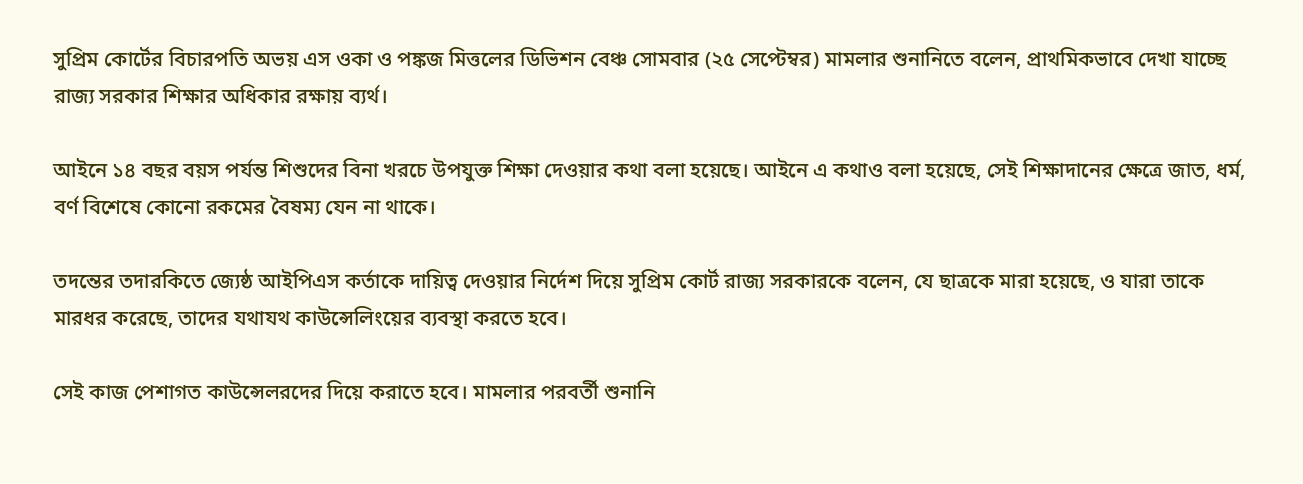সুপ্রিম কোর্টের বিচারপতি অভয় এস ওকা ও পঙ্কজ মিত্তলের ডিভিশন বেঞ্চ সোমবার (২৫ সেপ্টেম্বর) মামলার শুনানিতে বলেন, প্রাথমিকভাবে দেখা যাচ্ছে রাজ্য সরকার শিক্ষার অধিকার রক্ষায় ব্যর্থ।

আইনে ১৪ বছর বয়স পর্যন্ত শিশুদের বিনা খরচে উপযুক্ত শিক্ষা দেওয়ার কথা বলা হয়েছে। আইনে এ কথাও বলা হয়েছে, সেই শিক্ষাদানের ক্ষেত্রে জাত, ধর্ম, বর্ণ বিশেষে কোনো রকমের বৈষম্য যেন না থাকে।

তদন্তের তদারকিতে জ্যেষ্ঠ আইপিএস কর্তাকে দায়িত্ব দেওয়ার নির্দেশ দিয়ে সুপ্রিম কোর্ট রাজ্য সরকারকে বলেন, যে ছাত্রকে মারা হয়েছে, ও যারা তাকে মারধর করেছে, তাদের যথাযথ কাউন্সেলিংয়ের ব্যবস্থা করতে হবে।

সেই কাজ পেশাগত কাউন্সেলরদের দিয়ে করাতে হবে। মামলার পরবর্তী শুনানি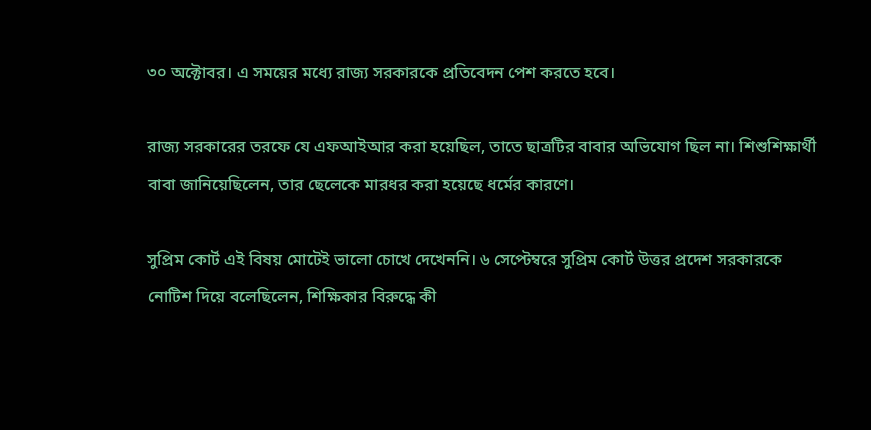৩০ অক্টোবর। এ সময়ের মধ্যে রাজ্য সরকারকে প্রতিবেদন পেশ করতে হবে।

রাজ্য সরকারের তরফে যে এফআইআর করা হয়েছিল, তাতে ছাত্রটির বাবার অভিযোগ ছিল না। শিশুশিক্ষার্থী বাবা জানিয়েছিলেন, তার ছেলেকে মারধর করা হয়েছে ধর্মের কারণে।

সুপ্রিম কোর্ট এই বিষয় মোটেই ভালো চোখে দেখেননি। ৬ সেপ্টেম্বরে সুপ্রিম কোর্ট উত্তর প্রদেশ সরকারকে নোটিশ দিয়ে বলেছিলেন, শিক্ষিকার বিরুদ্ধে কী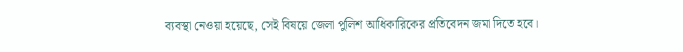ব্যবস্থা নেওয়া হয়েছে, সেই বিষয়ে জেলা পুলিশ আধিকারিকের প্রতিবেদন জমা দিতে হবে।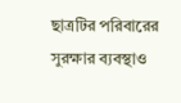ছাত্রটির পরিবারের সুরক্ষার ব্যবস্থাও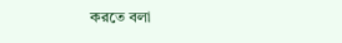করতে বলা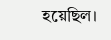হয়েছিল।